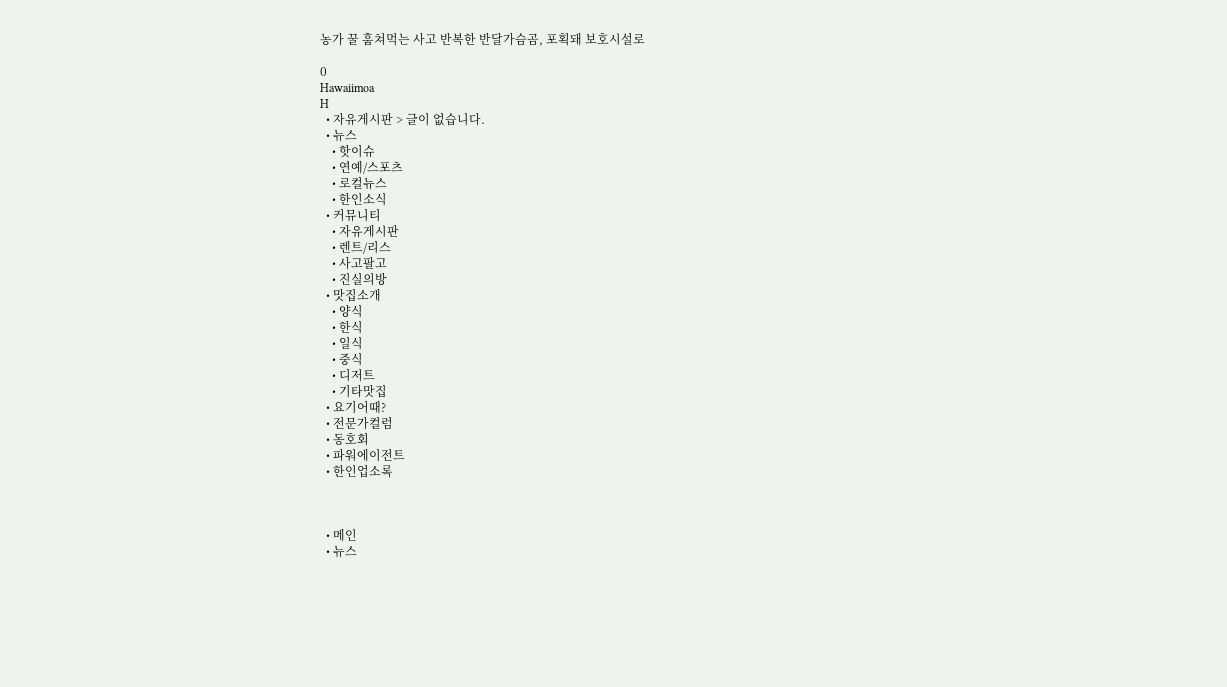농가 꿀 훔쳐먹는 사고 반복한 반달가슴곰, 포획돼 보호시설로

0
Hawaiimoa
H
  • 자유게시판 > 글이 없습니다.
  • 뉴스
    • 핫이슈
    • 연예/스포츠
    • 로컬뉴스
    • 한인소식
  • 커뮤니티
    • 자유게시판
    • 렌트/리스
    • 사고팔고
    • 진실의방
  • 맛집소개
    • 양식
    • 한식
    • 일식
    • 중식
    • 디저트
    • 기타맛집
  • 요기어때?
  • 전문가컬럼
  • 동호회
  • 파워에이전트
  • 한인업소록



  • 메인
  • 뉴스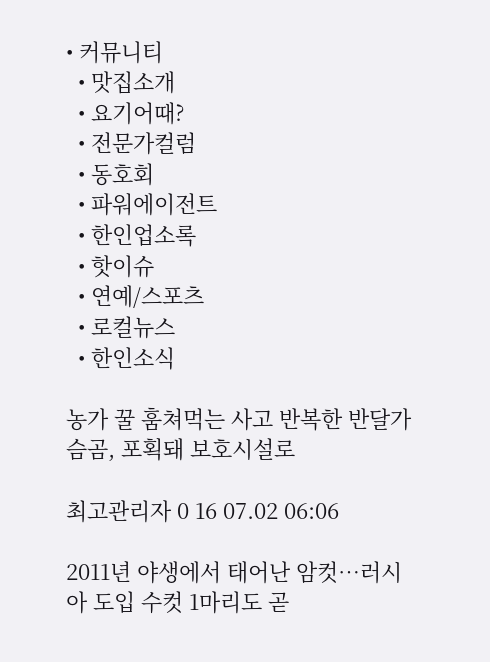• 커뮤니티
  • 맛집소개
  • 요기어때?
  • 전문가컬럼
  • 동호회
  • 파워에이전트
  • 한인업소록
  • 핫이슈
  • 연예/스포츠
  • 로컬뉴스
  • 한인소식

농가 꿀 훔쳐먹는 사고 반복한 반달가슴곰, 포획돼 보호시설로

최고관리자 0 16 07.02 06:06

2011년 야생에서 태어난 암컷…러시아 도입 수컷 1마리도 곧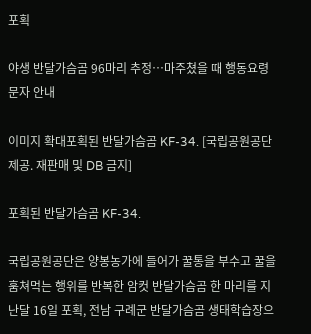포획

야생 반달가슴곰 96마리 추정…마주쳤을 때 행동요령 문자 안내

이미지 확대포획된 반달가슴곰 KF-34. [국립공원공단 제공. 재판매 및 DB 금지]

포획된 반달가슴곰 KF-34.

국립공원공단은 양봉농가에 들어가 꿀통을 부수고 꿀을 훔쳐먹는 행위를 반복한 암컷 반달가슴곰 한 마리를 지난달 16일 포획, 전남 구례군 반달가슴곰 생태학습장으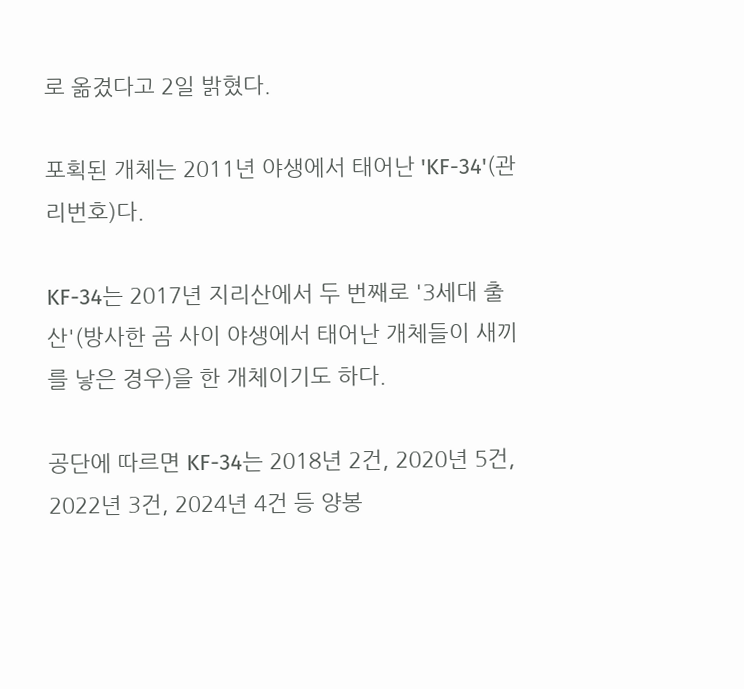로 옮겼다고 2일 밝혔다.

포획된 개체는 2011년 야생에서 태어난 'KF-34'(관리번호)다.

KF-34는 2017년 지리산에서 두 번째로 '3세대 출산'(방사한 곰 사이 야생에서 태어난 개체들이 새끼를 낳은 경우)을 한 개체이기도 하다.

공단에 따르면 KF-34는 2018년 2건, 2020년 5건, 2022년 3건, 2024년 4건 등 양봉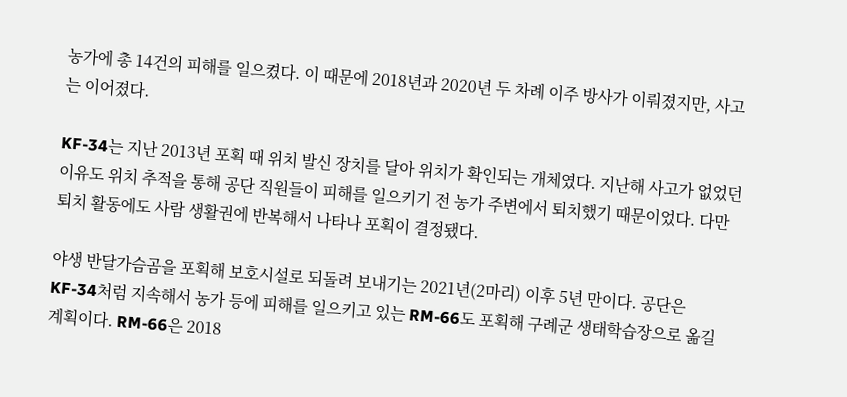농가에 총 14건의 피해를 일으켰다. 이 때문에 2018년과 2020년 두 차례 이주 방사가 이뤄졌지만, 사고는 이어졌다.

KF-34는 지난 2013년 포획 때 위치 발신 장치를 달아 위치가 확인되는 개체였다. 지난해 사고가 없었던 이유도 위치 추적을 통해 공단 직원들이 피해를 일으키기 전 농가 주변에서 퇴치했기 때문이었다. 다만 퇴치 활동에도 사람 생활권에 반복해서 나타나 포획이 결정됐다.

야생 반달가슴곰을 포획해 보호시설로 되돌려 보내기는 2021년(2마리) 이후 5년 만이다. 공단은 KF-34처럼 지속해서 농가 등에 피해를 일으키고 있는 RM-66도 포획해 구례군 생태학습장으로 옮길 계획이다. RM-66은 2018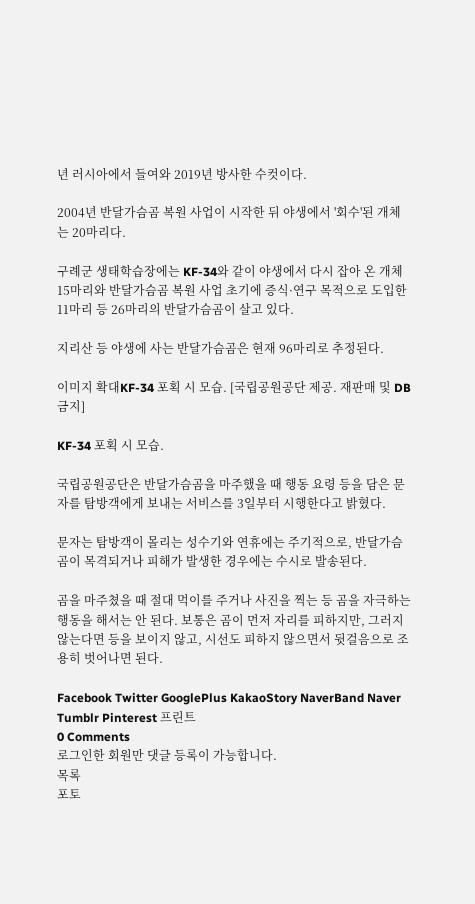년 러시아에서 들여와 2019년 방사한 수컷이다.

2004년 반달가슴곰 복원 사업이 시작한 뒤 야생에서 '회수'된 개체는 20마리다.

구례군 생태학습장에는 KF-34와 같이 야생에서 다시 잡아 온 개체 15마리와 반달가슴곰 복원 사업 초기에 증식·연구 목적으로 도입한 11마리 등 26마리의 반달가슴곰이 살고 있다.

지리산 등 야생에 사는 반달가슴곰은 현재 96마리로 추정된다.

이미지 확대KF-34 포획 시 모습. [국립공원공단 제공. 재판매 및 DB 금지]

KF-34 포획 시 모습.

국립공원공단은 반달가슴곰을 마주했을 때 행동 요령 등을 담은 문자를 탐방객에게 보내는 서비스를 3일부터 시행한다고 밝혔다.

문자는 탐방객이 몰리는 성수기와 연휴에는 주기적으로, 반달가슴곰이 목격되거나 피해가 발생한 경우에는 수시로 발송된다.

곰을 마주쳤을 때 절대 먹이를 주거나 사진을 찍는 등 곰을 자극하는 행동을 해서는 안 된다. 보통은 곰이 먼저 자리를 피하지만, 그러지 않는다면 등을 보이지 않고, 시선도 피하지 않으면서 뒷걸음으로 조용히 벗어나면 된다.

Facebook Twitter GooglePlus KakaoStory NaverBand Naver Tumblr Pinterest 프린트
0 Comments
로그인한 회원만 댓글 등록이 가능합니다.
목록
포토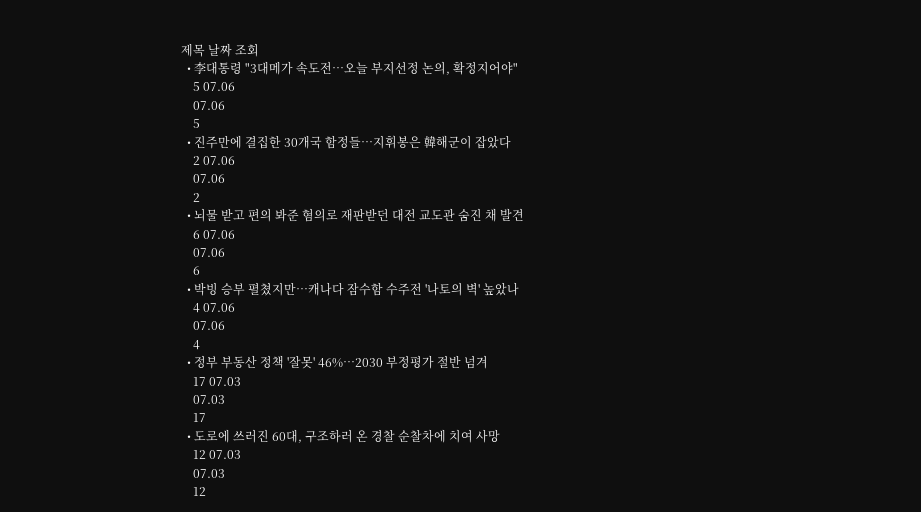제목 날짜 조회
  • 李대통령 "3대메가 속도전…오늘 부지선정 논의, 확정지어야"
    5 07.06
    07.06
    5
  • 진주만에 결집한 30개국 함정들…지휘봉은 韓해군이 잡았다
    2 07.06
    07.06
    2
  • 뇌물 받고 편의 봐준 혐의로 재판받던 대전 교도관 숨진 채 발견
    6 07.06
    07.06
    6
  • 박빙 승부 펼쳤지만…캐나다 잠수함 수주전 '나토의 벽' 높았나
    4 07.06
    07.06
    4
  • 정부 부동산 정책 '잘못' 46%…2030 부정평가 절반 넘겨
    17 07.03
    07.03
    17
  • 도로에 쓰러진 60대, 구조하러 온 경찰 순찰차에 치여 사망
    12 07.03
    07.03
    12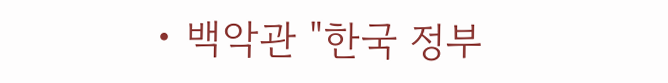• 백악관 "한국 정부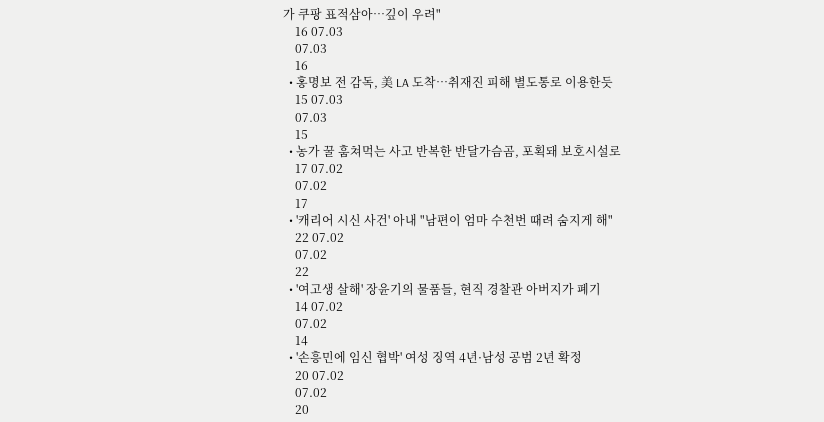가 쿠팡 표적삼아…깊이 우려"
    16 07.03
    07.03
    16
  • 홍명보 전 감독, 美 LA 도착…취재진 피해 별도통로 이용한듯
    15 07.03
    07.03
    15
  • 농가 꿀 훔쳐먹는 사고 반복한 반달가슴곰, 포획돼 보호시설로
    17 07.02
    07.02
    17
  • '캐리어 시신 사건' 아내 "남편이 엄마 수천번 때려 숨지게 해"
    22 07.02
    07.02
    22
  • '여고생 살해' 장윤기의 물품들, 현직 경찰관 아버지가 폐기
    14 07.02
    07.02
    14
  • '손흥민에 임신 협박' 여성 징역 4년·남성 공범 2년 확정
    20 07.02
    07.02
    20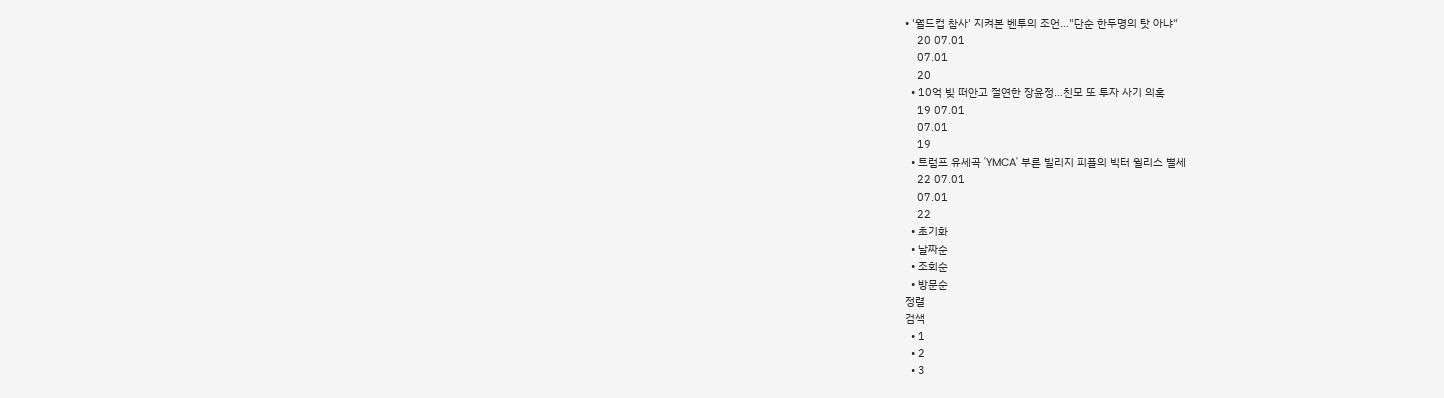• '월드컵 참사' 지켜본 벤투의 조언…"단순 한두명의 탓 아냐"
    20 07.01
    07.01
    20
  • 10억 빚 떠안고 절연한 장윤정…친모 또 투자 사기 의혹
    19 07.01
    07.01
    19
  • 트럼프 유세곡 'YMCA' 부른 빌리지 피플의 빅터 윌리스 별세
    22 07.01
    07.01
    22
  • 초기화
  • 날짜순
  • 조회순
  • 방문순
정렬
검색
  • 1
  • 2
  • 3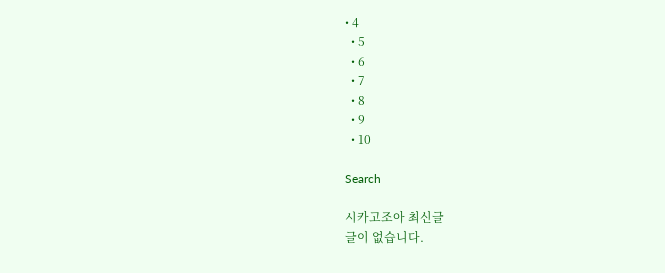• 4
  • 5
  • 6
  • 7
  • 8
  • 9
  • 10

Search

시카고조아 최신글
글이 없습니다.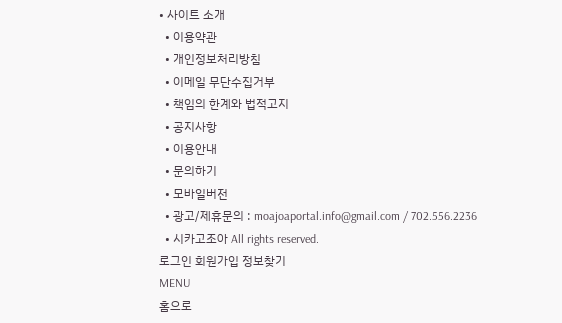• 사이트 소개
  • 이용약관
  • 개인정보처리방침
  • 이메일 무단수집거부
  • 책임의 한계와 법적고지
  • 공지사항
  • 이용안내
  • 문의하기
  • 모바일버전
  • 광고/제휴문의 : moajoaportal.info@gmail.com / 702.556.2236
  • 시카고조아 All rights reserved.
로그인 회원가입 정보찾기
MENU
홈으로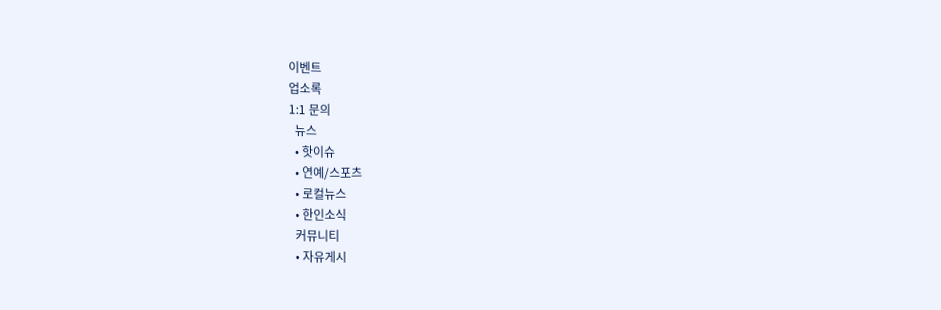이벤트
업소록
1:1 문의
  뉴스
  • 핫이슈
  • 연예/스포츠
  • 로컬뉴스
  • 한인소식
  커뮤니티
  • 자유게시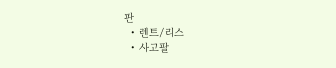판
  • 렌트/리스
  • 사고팔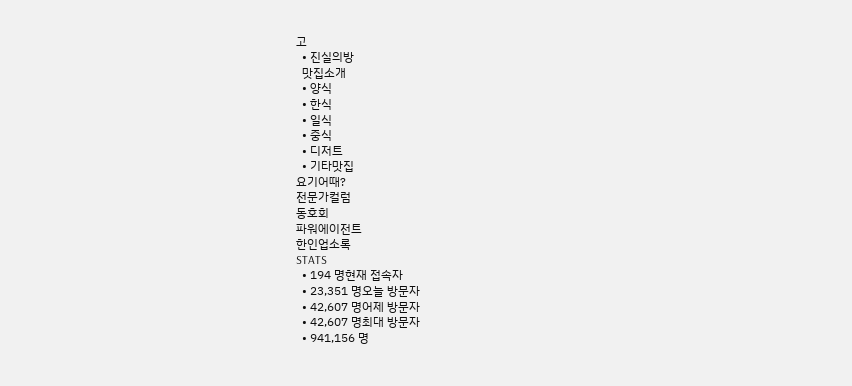고
  • 진실의방
  맛집소개
  • 양식
  • 한식
  • 일식
  • 중식
  • 디저트
  • 기타맛집
요기어때?
전문가컬럼
동호회
파워에이전트
한인업소록
STATS
  • 194 명현재 접속자
  • 23,351 명오늘 방문자
  • 42,607 명어제 방문자
  • 42,607 명최대 방문자
  • 941,156 명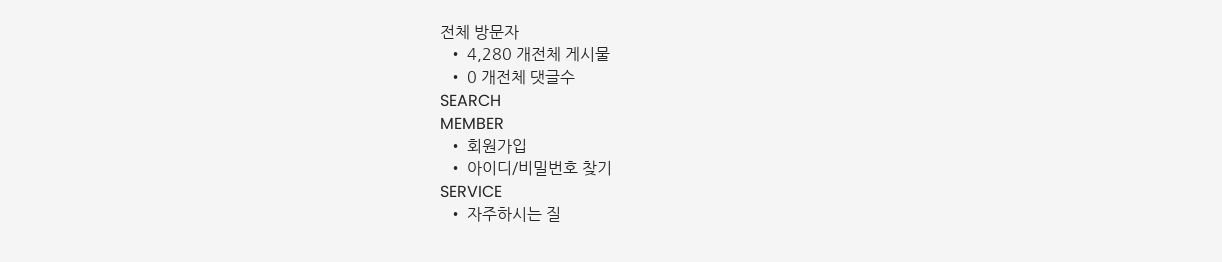전체 방문자
  • 4,280 개전체 게시물
  • 0 개전체 댓글수
SEARCH
MEMBER
  • 회원가입
  • 아이디/비밀번호 찾기
SERVICE
  • 자주하시는 질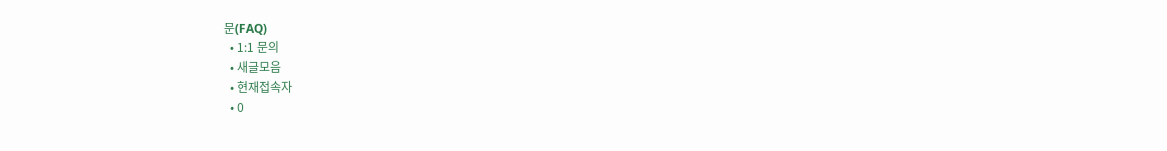문(FAQ)
  • 1:1 문의
  • 새글모음
  • 현재접속자
  • 0